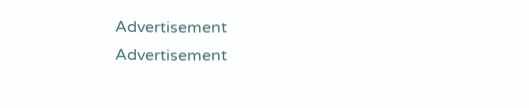Advertisement
Advertisement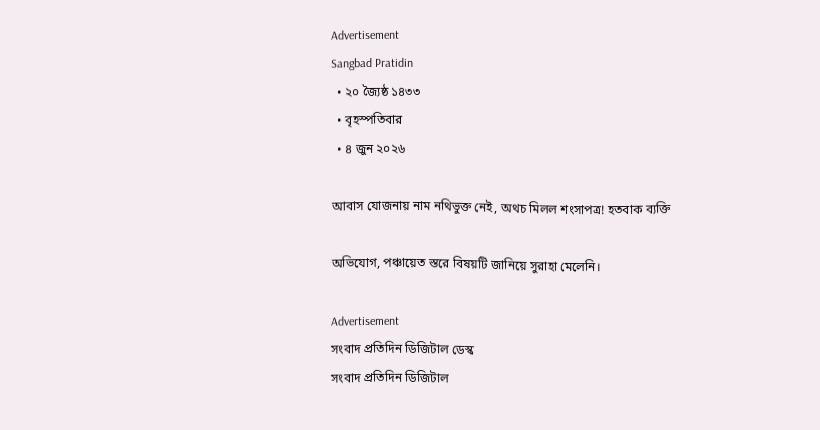Advertisement
Sangbad Pratidin
  • ২০ জ্যৈষ্ঠ ১৪৩৩
  • বৃহস্পতিবার
  • ৪ জুন ২০২৬

আবাস যোজনায় নাম নথিভুক্ত নেই, অথচ মিলল শংসাপত্র! হতবাক ব্যক্তি

অভিযোগ, পঞ্চায়েত স্তরে বিষয়টি জানিয়ে সুরাহা মেলেনি।

Advertisement
সংবাদ প্রতিদিন ডিজিটাল ডেস্ক
সংবাদ প্রতিদিন ডিজিটাল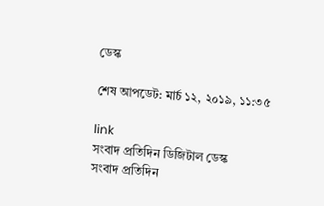ডেস্ক

শেষ আপডেট: মার্চ ১২, ২০১৯, ১১:৩৫

link
সংবাদ প্রতিদিন ডিজিটাল ডেস্ক
সংবাদ প্রতিদিন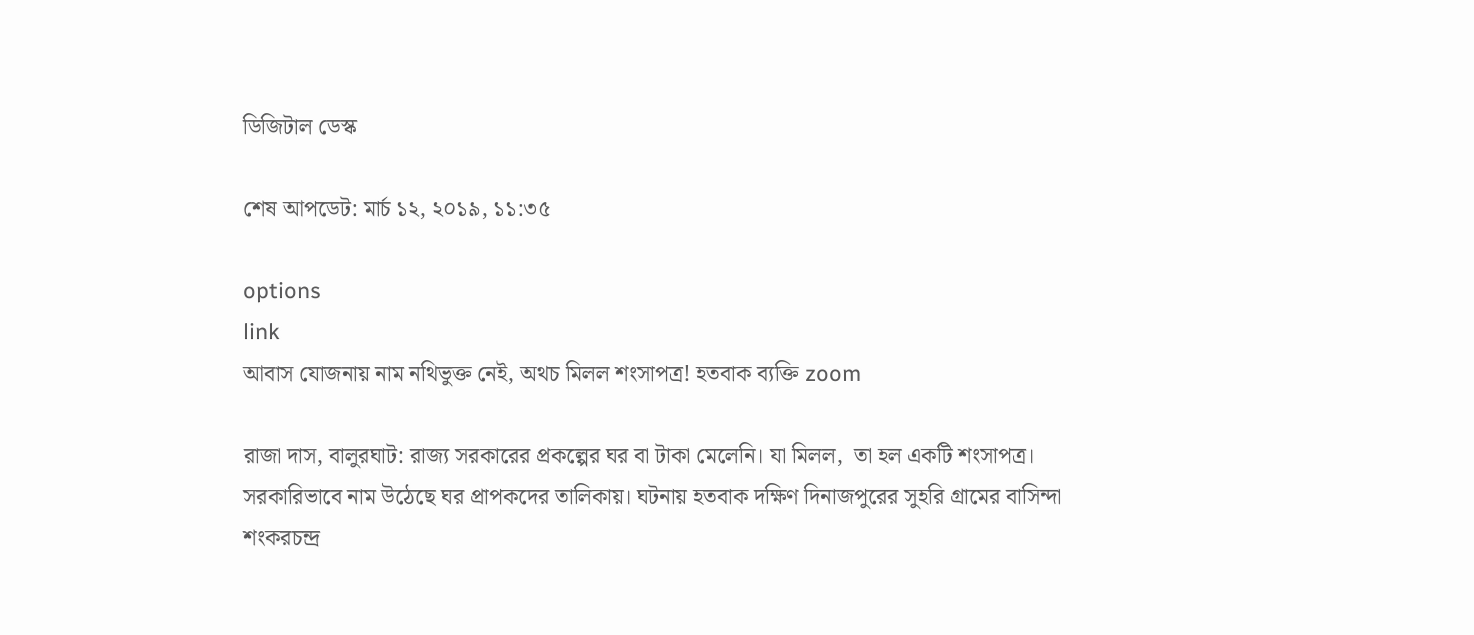ডিজিটাল ডেস্ক

শেষ আপডেট: মার্চ ১২, ২০১৯, ১১:৩৫

options
link
আবাস যোজনায় নাম নথিভুক্ত নেই, অথচ মিলল শংসাপত্র! হতবাক ব্যক্তি zoom

রাজা দাস, বালুরঘাট: রাজ্য সরকারের প্রকল্পের ঘর বা টাকা মেলেনি। যা মিলল,  তা হল একটি শংসাপত্র। সরকারিভাবে নাম উঠেছে ঘর প্রাপকদের তালিকায়। ঘটনায় হতবাক দক্ষিণ দিনাজপুরের সুহরি গ্রামের বাসিন্দা শংকরচন্দ্র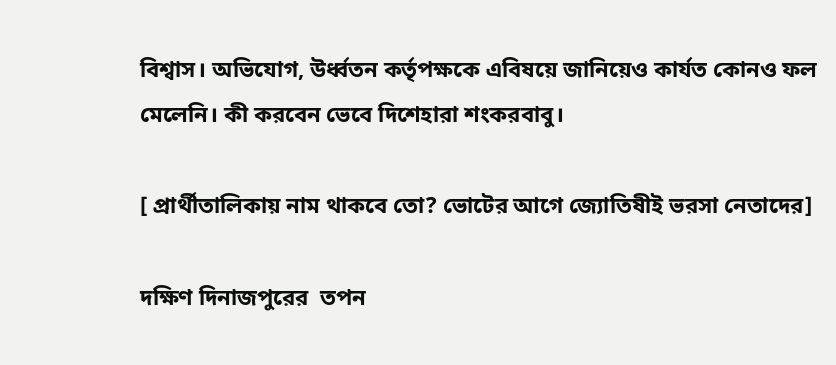বিশ্বাস। অভিযোগ, উর্ধ্বতন কর্তৃপক্ষকে এবিষয়ে জানিয়েও কার্যত কোনও ফল মেলেনি। কী করবেন ভেবে দিশেহারা শংকরবাবু।

[ প্রার্থীতালিকায় নাম থাকবে তো? ভোটের আগে জ্যোতিষীই ভরসা নেতাদের]

দক্ষিণ দিনাজপুরের  তপন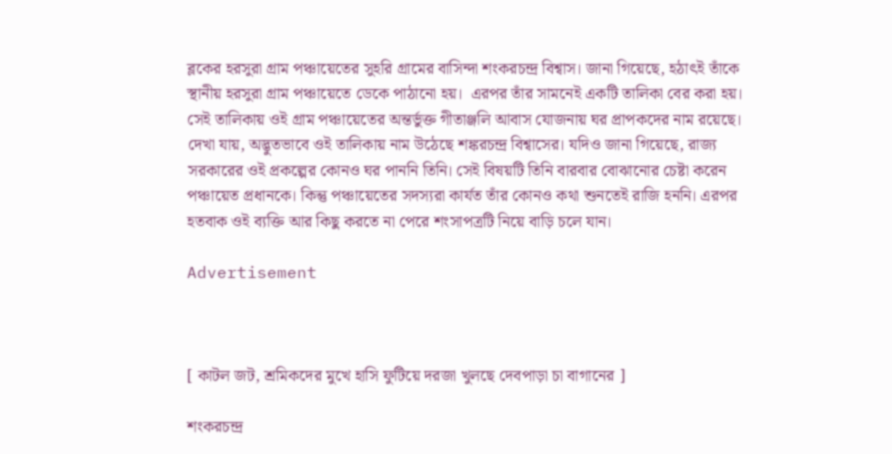ব্লকের হরসুরা গ্রাম পঞ্চায়েতের সুহরি গ্রামের বাসিন্দা শংকরচন্দ্র বিশ্বাস। জানা গিয়েছে, হঠাৎই তাঁকে স্থানীয় হরসুরা গ্রাম পঞ্চায়েতে ডেকে পাঠানো হয়।  এরপর তাঁর সামনেই একটি তালিকা বের করা হয়। সেই তালিকায় ওই গ্রাম পঞ্চায়েতের অন্তর্ভুক্ত গীতাঞ্জলি আবাস যোজনায় ঘর প্রাপকদের নাম রয়েছে। দেখা যায়, অদ্ভুতভাবে ওই তালিকায় নাম উঠেছে শঙ্করচন্দ্র বিশ্বাসের। যদিও জানা গিয়েছে, রাজ্য সরকারের ওই প্রকল্পের কোনও ঘর পাননি তিনি। সেই বিষয়টি তিনি বারবার বোঝানোর চেষ্টা করেন পঞ্চায়েত প্রধানকে। কিন্তু পঞ্চায়েতের সদস্যরা কার্যত তাঁর কোনও কথা শুনতেই রাজি হননি। এরপর হতবাক ওই ব্যক্তি আর কিছু করতে না পেরে শংসাপত্রটি নিয়ে বাড়ি চলে যান।

Advertisement



[ কাটল জট, শ্রমিকদের মুখে হাসি ফুটিয়ে দরজা খুলছে দেবপাড়া চা বাগানের ]

শংকরচন্দ্র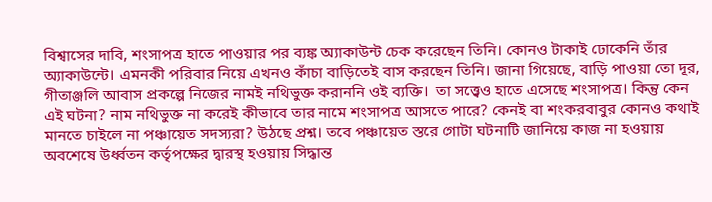বিশ্বাসের দাবি, শংসাপত্র হাতে পাওয়ার পর ব্যঙ্ক অ্যাকাউন্ট চেক করেছেন তিনি। কোনও টাকাই ঢোকেনি তাঁর অ্যাকাউন্টে। এমনকী পরিবার নিয়ে এখনও কাঁচা বাড়িতেই বাস করছেন তিনি। জানা গিয়েছে, বাড়ি পাওয়া তো দূর, গীতাঞ্জলি আবাস প্রকল্পে নিজের নামই নথিভুক্ত করাননি ওই ব্যক্তি।  তা সত্ত্বেও হাতে এসেছে শংসাপত্র। কিন্তু কেন এই ঘটনা? নাম নথিভুক্ত না করেই কীভাবে তার নামে শংসাপত্র আসতে পারে? কেনই বা শংকরবাবুর কোনও কথাই মানতে চাইলে না পঞ্চায়েত সদস্যরা? উঠছে প্রশ্ন। তবে পঞ্চায়েত স্তরে গোটা ঘটনাটি জানিয়ে কাজ না হওয়ায় অবশেষে উর্ধ্বতন কর্তৃপক্ষের দ্বারস্থ হওয়ায় সিদ্ধান্ত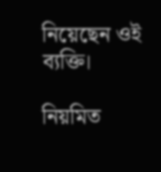নিয়েছেন ওই ব্যক্তি।

নিয়মিত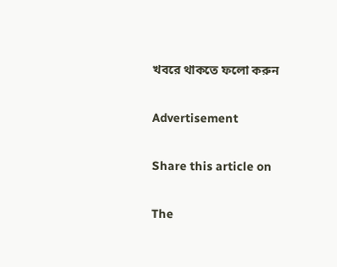খবরে থাকতে ফলো করুন

Advertisement

Share this article on

The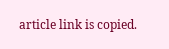article link is copied.